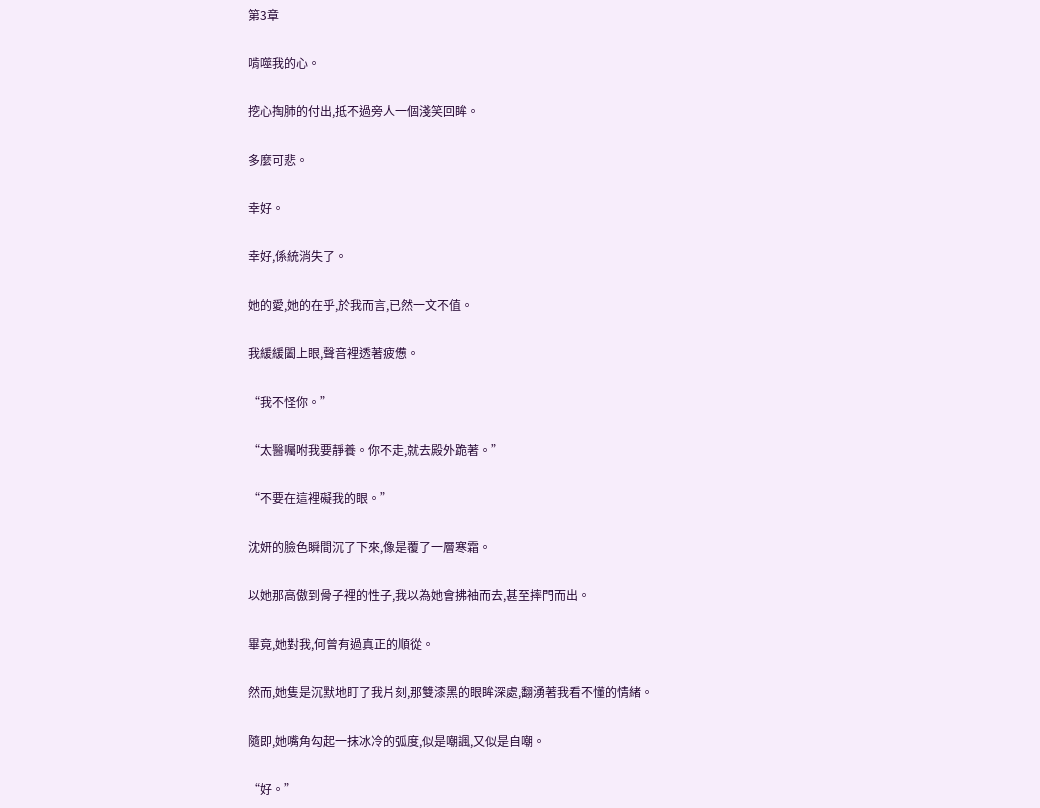第3章

啃噬我的心。

挖心掏肺的付出,抵不過旁人一個淺笑回眸。

多麼可悲。

幸好。

幸好,係統消失了。

她的愛,她的在乎,於我而言,已然一文不值。

我緩緩闔上眼,聲音裡透著疲憊。

“我不怪你。”

“太醫囑咐我要靜養。你不走,就去殿外跪著。”

“不要在這裡礙我的眼。”

沈妍的臉色瞬間沉了下來,像是覆了一層寒霜。

以她那高傲到骨子裡的性子,我以為她會拂袖而去,甚至摔門而出。

畢竟,她對我,何曾有過真正的順從。

然而,她隻是沉默地盯了我片刻,那雙漆黑的眼眸深處,翻湧著我看不懂的情緒。

隨即,她嘴角勾起一抹冰冷的弧度,似是嘲諷,又似是自嘲。

“好。”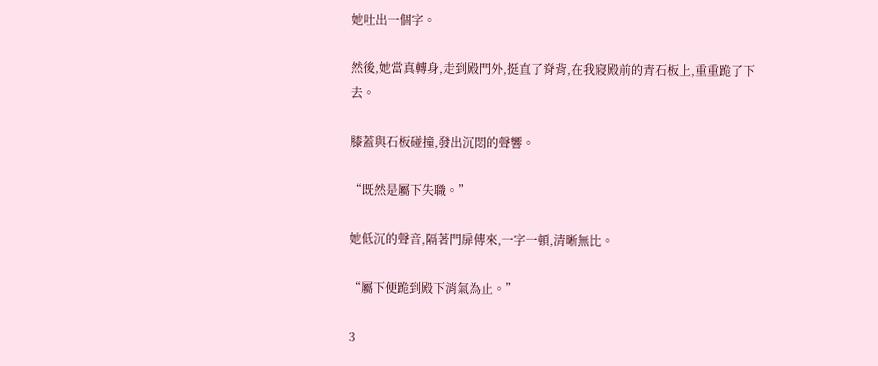她吐出一個字。

然後,她當真轉身,走到殿門外,挺直了脊背,在我寢殿前的青石板上,重重跪了下去。

膝蓋與石板碰撞,發出沉悶的聲響。

“既然是屬下失職。”

她低沉的聲音,隔著門扉傳來,一字一頓,清晰無比。

“屬下便跪到殿下消氣為止。”

3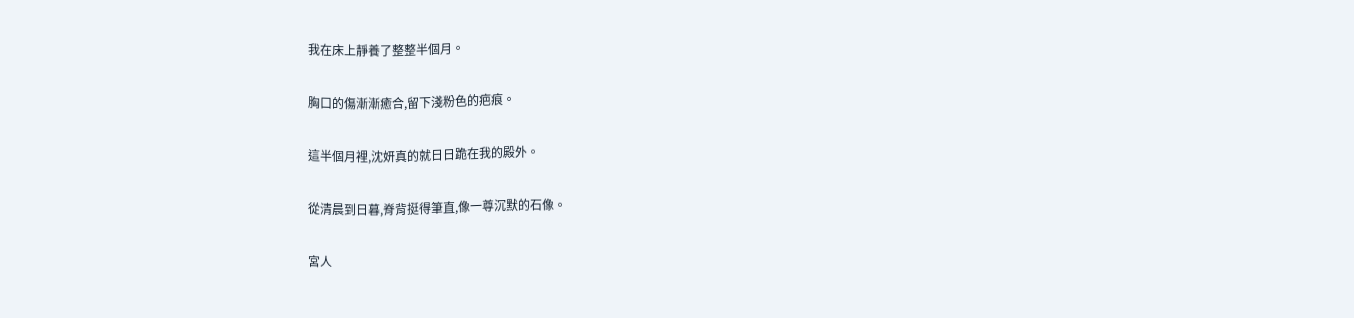我在床上靜養了整整半個月。

胸口的傷漸漸癒合,留下淺粉色的疤痕。

這半個月裡,沈妍真的就日日跪在我的殿外。

從清晨到日暮,脊背挺得筆直,像一尊沉默的石像。

宮人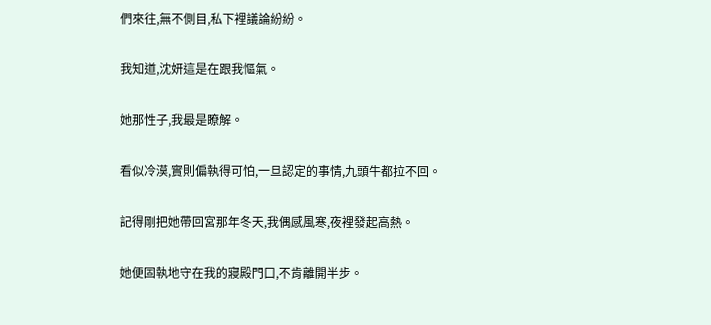們來往,無不側目,私下裡議論紛紛。

我知道,沈妍這是在跟我慪氣。

她那性子,我最是瞭解。

看似冷漠,實則偏執得可怕,一旦認定的事情,九頭牛都拉不回。

記得剛把她帶回宮那年冬天,我偶感風寒,夜裡發起高熱。

她便固執地守在我的寢殿門口,不肯離開半步。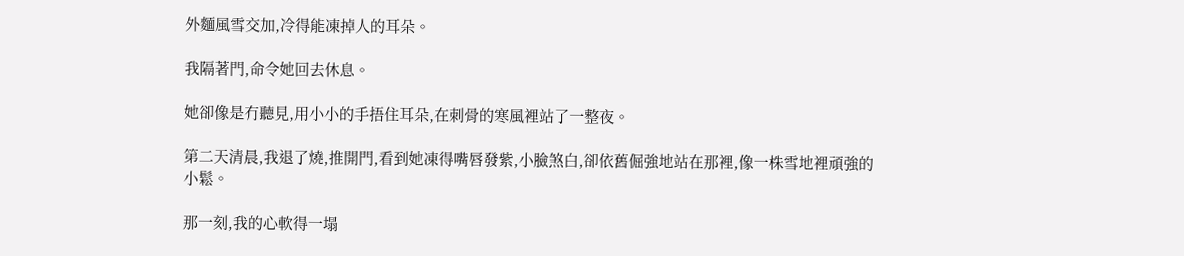外麵風雪交加,冷得能凍掉人的耳朵。

我隔著門,命令她回去休息。

她卻像是冇聽見,用小小的手捂住耳朵,在刺骨的寒風裡站了一整夜。

第二天清晨,我退了燒,推開門,看到她凍得嘴唇發紫,小臉煞白,卻依舊倔強地站在那裡,像一株雪地裡頑強的小鬆。

那一刻,我的心軟得一塌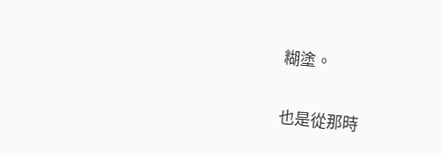糊塗。

也是從那時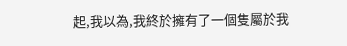起,我以為,我終於擁有了一個隻屬於我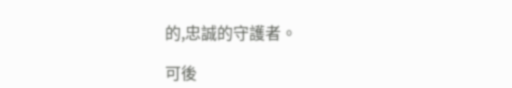的,忠誠的守護者。

可後